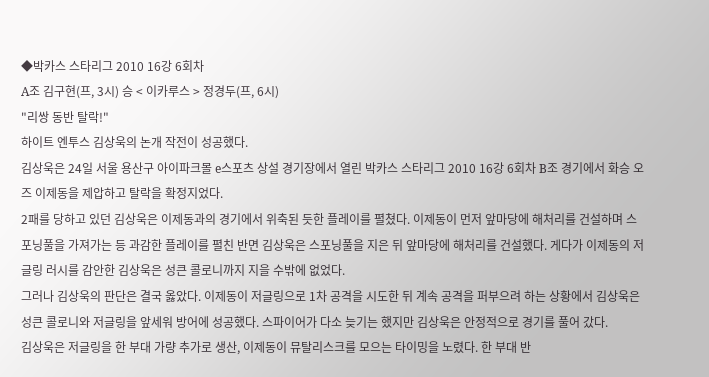◆박카스 스타리그 2010 16강 6회차
A조 김구현(프, 3시) 승 < 이카루스 > 정경두(프, 6시)
"리쌍 동반 탈락!"
하이트 엔투스 김상욱의 논개 작전이 성공했다.
김상욱은 24일 서울 용산구 아이파크몰 e스포츠 상설 경기장에서 열린 박카스 스타리그 2010 16강 6회차 B조 경기에서 화승 오즈 이제동을 제압하고 탈락을 확정지었다.
2패를 당하고 있던 김상욱은 이제동과의 경기에서 위축된 듯한 플레이를 펼쳤다. 이제동이 먼저 앞마당에 해처리를 건설하며 스포닝풀을 가져가는 등 과감한 플레이를 펼친 반면 김상욱은 스포닝풀을 지은 뒤 앞마당에 해처리를 건설했다. 게다가 이제동의 저글링 러시를 감안한 김상욱은 성큰 콜로니까지 지을 수밖에 없었다.
그러나 김상욱의 판단은 결국 옳았다. 이제동이 저글링으로 1차 공격을 시도한 뒤 계속 공격을 퍼부으려 하는 상황에서 김상욱은 성큰 콜로니와 저글링을 앞세워 방어에 성공했다. 스파이어가 다소 늦기는 했지만 김상욱은 안정적으로 경기를 풀어 갔다.
김상욱은 저글링을 한 부대 가량 추가로 생산, 이제동이 뮤탈리스크를 모으는 타이밍을 노렸다. 한 부대 반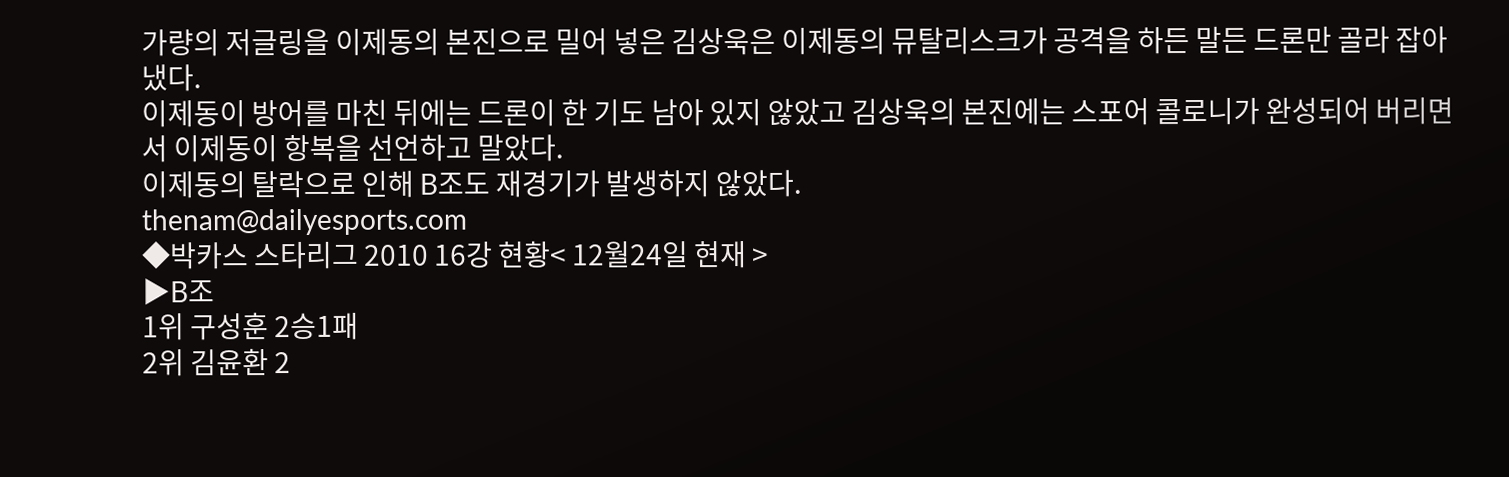가량의 저글링을 이제동의 본진으로 밀어 넣은 김상욱은 이제동의 뮤탈리스크가 공격을 하든 말든 드론만 골라 잡아냈다.
이제동이 방어를 마친 뒤에는 드론이 한 기도 남아 있지 않았고 김상욱의 본진에는 스포어 콜로니가 완성되어 버리면서 이제동이 항복을 선언하고 말았다.
이제동의 탈락으로 인해 B조도 재경기가 발생하지 않았다.
thenam@dailyesports.com
◆박카스 스타리그 2010 16강 현황< 12월24일 현재 >
▶B조
1위 구성훈 2승1패
2위 김윤환 2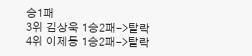승1패
3위 김상욱 1승2패->탈락
4위 이제동 1승2패->탈락